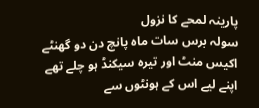پارینہ لمحے کا نزول
سولہ برس سات ماہ پانچ دن دو گھنٹے اکیس منٹ اور تیرہ سیکنڈ ہو چلے تھے اپنے لیے اس کے ہونٹوں سے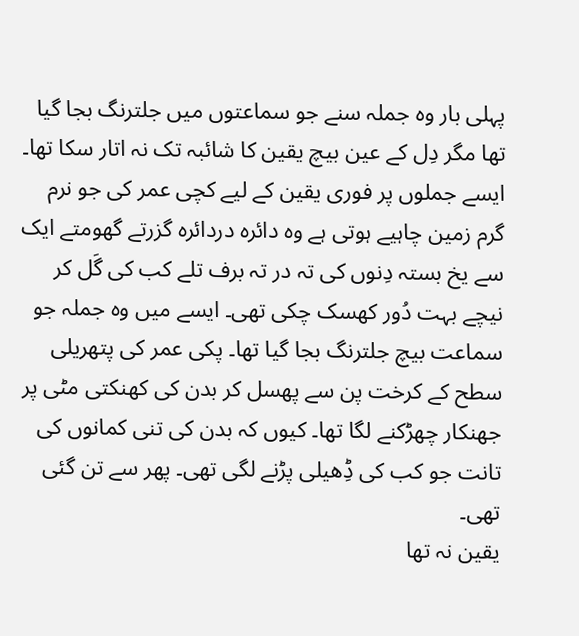پہلی بار وہ جملہ سنے جو سماعتوں میں جلترنگ بجا گیا تھا مگر دِل کے عین بیچ یقین کا شائبہ تک نہ اتار سکا تھا۔
ایسے جملوں پر فوری یقین کے لیے کچی عمر کی جو نرم گرم زمین چاہیے ہوتی ہے وہ دائرہ دردائرہ گزرتے گھومتے ایک سے یخ بستہ دِنوں کی تہ در تہ برف تلے کب کی گَل کر نیچے بہت دُور کھسک چکی تھی۔ ایسے میں وہ جملہ جو سماعت بیچ جلترنگ بجا گیا تھا۔ پکی عمر کی پتھریلی سطح کے کرخت پن سے پھسل کر بدن کی کھنکتی مٹی پر جھنکار چھڑکنے لگا تھا۔ کیوں کہ بدن کی تنی کمانوں کی تانت جو کب کی ڈِھیلی پڑنے لگی تھی۔ پھر سے تن گئی تھی۔
یقین نہ تھا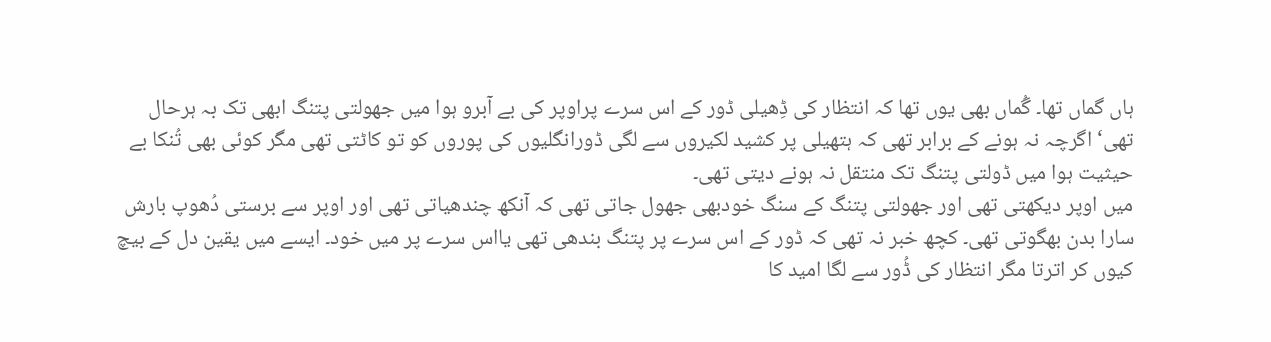ہاں گماں تھا۔ گُماں بھی یوں تھا کہ انتظار کی ڈِھیلی ڈور کے اس سرے پراوپر کی بے آبرو ہوا میں جھولتی پتنگ ابھی تک بہ ہرحال تھی‘ اگرچہ نہ ہونے کے برابر تھی کہ ہتھیلی پر کشید لکیروں سے لگی ڈورانگلیوں کی پوروں کو تو کاٹتی تھی مگر کوئی بھی تُنکا بے حیثیت ہوا میں ڈولتی پتنگ تک منتقل نہ ہونے دیتی تھی۔
میں اوپر دیکھتی تھی اور جھولتی پتنگ کے سنگ خودبھی جھول جاتی تھی کہ آنکھ چندھیاتی تھی اور اوپر سے برستی دُھوپ بارش سارا بدن بھگوتی تھی۔ کچھ خبر نہ تھی کہ ڈور کے اس سرے پر پتنگ بندھی تھی یااس سرے پر میں خود۔ ایسے میں یقین دل کے بیچ کیوں کر اترتا مگر انتظار کی ڈُور سے لگا امید کا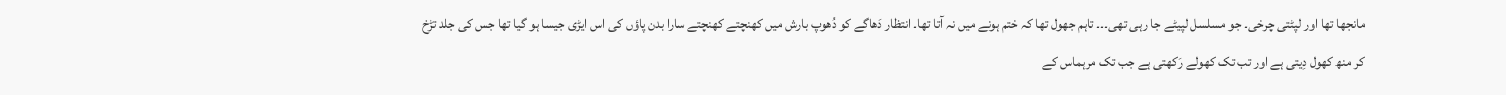مانجھا تھا اور لپٹتی چرخی۔ جو مسلسل لپیٹے جا رہی تھی۔۔۔ تاہم جھول تھا کہ ختم ہونے میں نہ آتا تھا۔ انتظار دَھاگے کو دُھوپ بارش میں کھنچتے کھنچتے سارا بدن پاؤں کی اس ایڑی جیسا ہو گیا تھا جس کی جلد تڑخ کر منھ کھول دِیتی ہے اور تب تک کھولے رَکھتی ہے جب تک مرہماس کے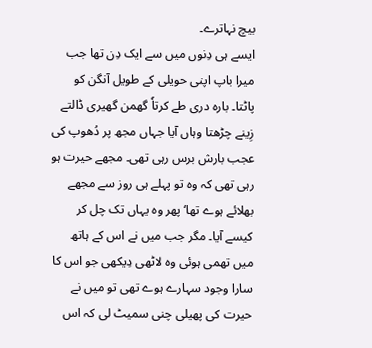بیچ نہاترے۔
ایسے ہی دِنوں میں سے ایک دِن تھا جب میرا باپ اپنی حویلی کے طویل آنگن کو پاٹتا۔ بارہ دری طے کرتاٗ گھمن گھیری ڈالتے زِینے چڑھتا وہاں آیا جہاں مجھ پر دُھوپ کی عجب بارش برس رہی تھی۔ مجھے حیرت ہو رہی تھی کہ وہ تو پہلے ہی روز سے مجھے بھلائے ہوے تھا‘ پھر وہ یہاں تک چل کر کیسے آیا۔ مگر جب میں نے اس کے ہاتھ میں تھمی ہوئی وہ لاٹھی دِیکھی جو اس کا سارا وجود سہارے ہوے تھی تو میں نے حیرت کی پھیلی چنی سمیٹ لی کہ اس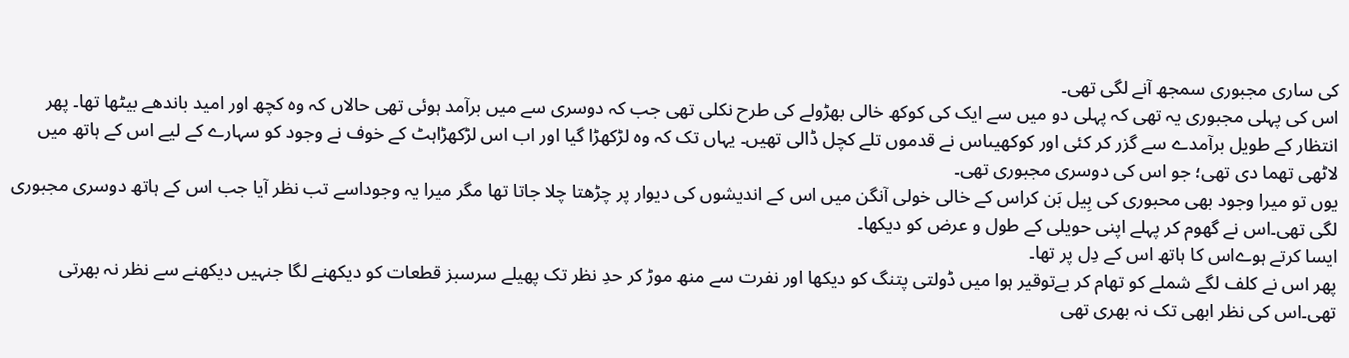کی ساری مجبوری سمجھ آنے لگی تھی۔
اس کی پہلی مجبوری یہ تھی کہ پہلی دو میں سے ایک کی کوکھ خالی بھڑولے کی طرح نکلی تھی جب کہ دوسری سے میں برآمد ہوئی تھی حالاں کہ وہ کچھ اور امید باندھے بیٹھا تھا۔ پھر انتظار کے طویل برآمدے سے گزر کر کئی اور کوکھیںاس نے قدموں تلے کچل ڈالی تھیں۔ یہاں تک کہ وہ لڑکھڑا گیا اور اب اس لڑکھڑاہٹ کے خوف نے وجود کو سہارے کے لیے اس کے ہاتھ میں لاٹھی تھما دی تھی؛ جو اس کی دوسری مجبوری تھی۔
یوں تو میرا وجود بھی محبوری کی بِیل بَن کراس کے خالی خولی آنگن میں اس کے اندیشوں کی دیوار پر چڑھتا چلا جاتا تھا مگر میرا یہ وجوداسے تب نظر آیا جب اس کے ہاتھ دوسری مجبوری لگی تھی۔اس نے گھوم کر پہلے اپنی حویلی کے طول و عرض کو دیکھا۔
ایسا کرتے ہوےاس کا ہاتھ اس کے دِل پر تھا۔
پھر اس نے کلف لگے شملے کو تھام کر بےتوقیر ہوا میں ڈولتی پتنگ کو دیکھا اور نفرت سے منھ موڑ کر حدِ نظر تک پھیلے سرسبز قطعات کو دیکھنے لگا جنہیں دیکھنے سے نظر نہ بھرتی تھی۔اس کی نظر ابھی تک نہ بھری تھی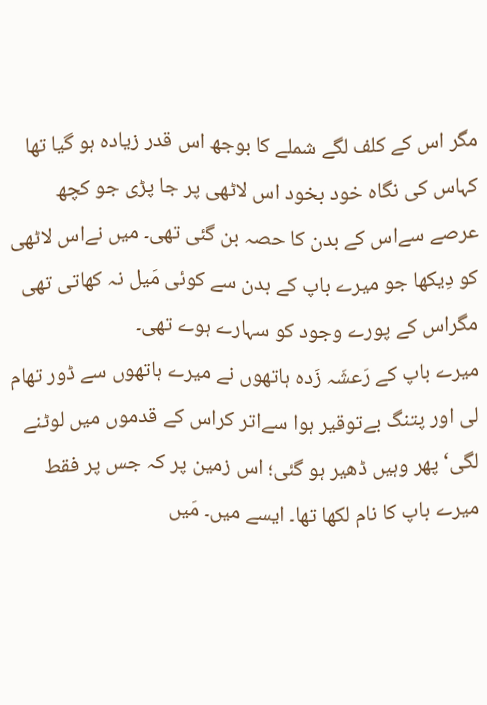مگر اس کے کلف لگے شملے کا بوجھ اس قدر زیادہ ہو گیا تھا کہاس کی نگاہ خود بخود اس لاٹھی پر جا پڑی جو کچھ عرصے سےاس کے بدن کا حصہ بن گئی تھی۔ میں نےاس لاٹھی کو دِیکھا جو میرے باپ کے بدن سے کوئی مَیل نہ کھاتی تھی مگراس کے پورے وجود کو سہارے ہوے تھی۔
میرے باپ کے رَعشَہ زَدہ ہاتھوں نے میرے ہاتھوں سے ڈور تھام لی اور پتنگ بےتوقیر ہوا سےاتر کراس کے قدموں میں لوٹنے لگی‘ پھر وہیں ڈھیر ہو گئی؛ اس زمین پر کہ جس پر فقط میرے باپ کا نام لکھا تھا۔ ایسے میں۔ مَیں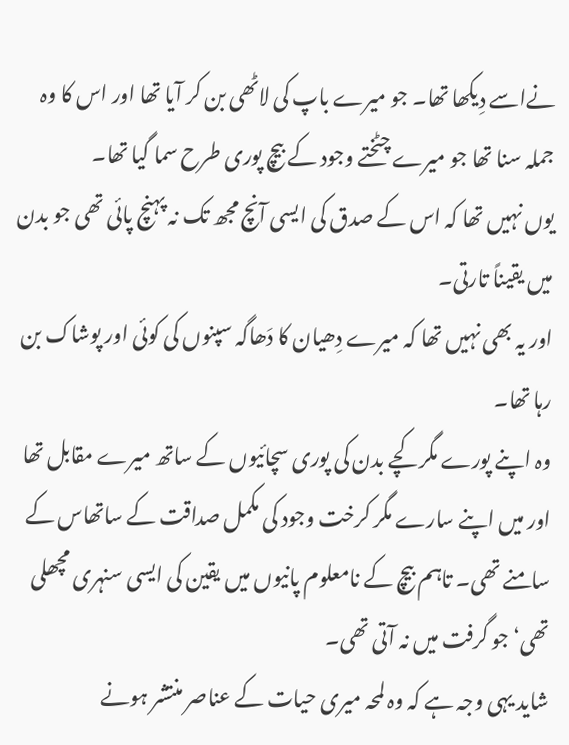نےاسے دِیکھا تھا۔ جو میرے باپ کی لاٹھی بن کر آیا تھا اور اس کا وہ جملہ سنا تھا جو میرے چٹختے وجود کے بیچ پوری طرح سما گیا تھا۔
یوں نہیں تھا کہ اس کے صدق کی ایسی آنچ مجھ تک نہ پہنچ پائی تھی جو بدن میں یقیناً تارتی۔
اور یہ بھی نہیں تھا کہ میرے دِھیان کا دَھاگہ سپنوں کی کوئی اور پوشاک بن رہا تھا۔
وہ اپنے پورے مگر کچے بدن کی پوری سچائیوں کے ساتھ میرے مقابل تھا اور میں اپنے سارے مگر کرخت وجود کی مکمل صداقت کے ساتھاس کے سامنے تھی۔ تاہم بیچ کے نامعلوم پانیوں میں یقین کی ایسی سنہری مچھلی تھی‘ جو گرفت میں نہ آتی تھی۔
شاید یہی وجہ ہے کہ وہ لمحہ میری حیات کے عناصر منتشر ہونے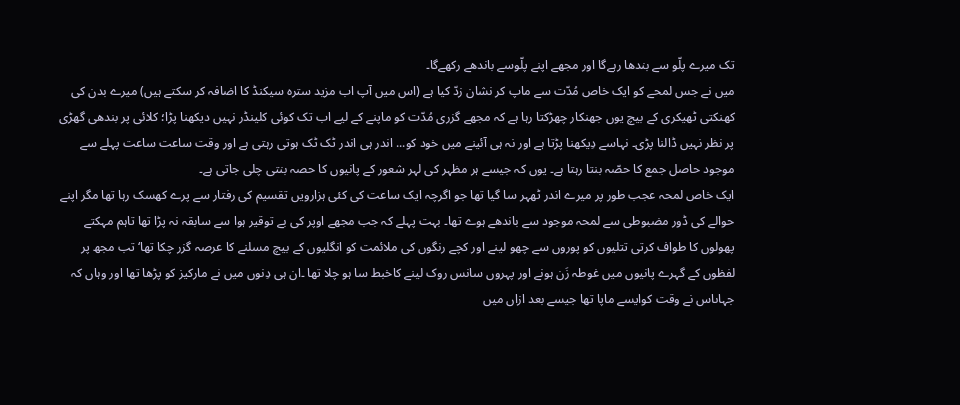تک میرے پلّو سے بندھا رہےگا اور مجھے اپنے پلّوسے باندھے رکھےگا۔
میں نے جس لمحے کو ایک خاص مُدّت سے ماپ کر نشان زدّ کیا ہے (اس میں آپ اب مزید سترہ سیکنڈ کا اضافہ کر سکتے ہیں) میرے بدن کی کھنکتی ٹھیکری کے بیچ یوں جھنکار چھڑکتا رہا ہے کہ مجھے گزری مُدّت کو ماپنے کے لیے اب تک کوئی کلینڈر نہیں دیکھنا پڑا؛ کلائی پر بندھی گھڑی پر نظر نہیں ڈالنا پڑی۔ نہاسے دِیکھنا پڑتا ہے اور نہ ہی آئینے میں خود کو... اندر ہی اندر ٹک ٹک ہوتی رہتی ہے اور وقت ساعت ساعت پہلے سے موجود حاصل جمع کا حصّہ بنتا رہتا ہے۔ یوں کہ جیسے ہر مظہر کی لہر شعور کے پانیوں کا حصہ بنتی چلی جاتی ہے۔
ایک خاص لمحہ عجب طور پر میرے اندر ٹھہر سا گیا تھا جو اگرچہ ایک ساعت کی کئی ہزارویں تقسیم کی رفتار سے پرے کھسک رہا تھا مگر اپنے حوالے کی ڈور مضبوطی سے لمحہ موجود سے باندھے ہوے تھا۔ بہت پہلے کہ جب مجھے اوپر کی بے توقیر ہوا سے سابقہ نہ پڑا تھا تاہم مہکتے پھولوں کا طواف کرتی تتلیوں کو پوروں سے چھو لینے اور کچے رنگوں کی ملائمت کو انگلیوں کے بیچ مسلنے کا عرصہ گزر چکا تھا‘ تب مجھ پر لفظوں کے گہرے پانیوں میں غوطہ زَن ہونے اور پہروں سانس روک لینے کاخبط سا ہو چلا تھا ۔ان ہی دِنوں میں نے مارکیز کو پڑھا تھا اور وہاں کہ جہاںاس نے وقت کوایسے ماپا تھا جیسے بعد ازاں میں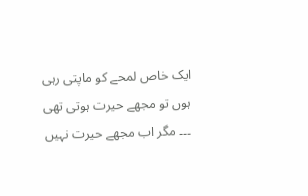ایک خاص لمحے کو ماپتی رہی ہوں تو مجھے حیرت ہوتی تھی ۔۔۔ مگر اب مجھے حیرت نہیں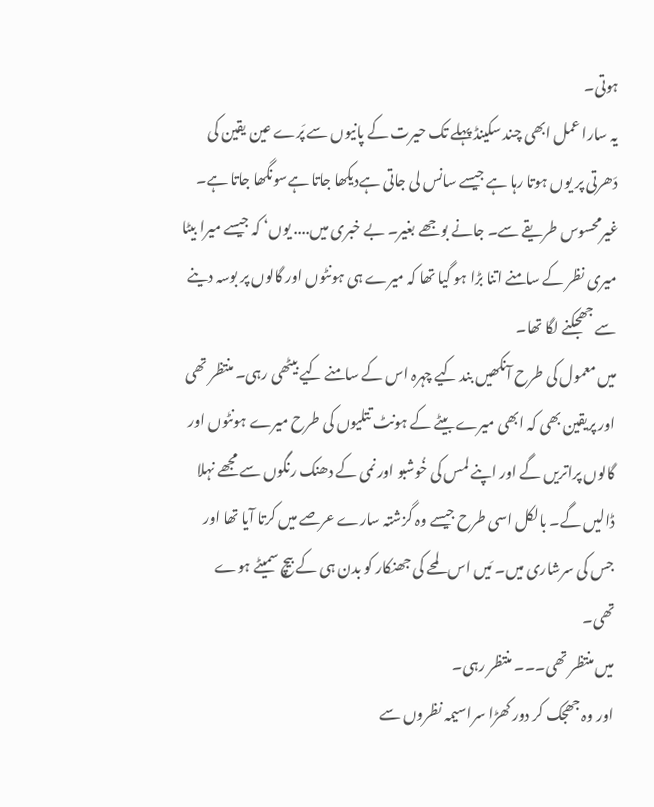ہوتی۔
یہ سارا عمل ابھی چند سکینڈ پہلے تک حیرت کے پانیوں سے پَرے عین یقین کی دَھرتی پر یوں ہوتا رہا ہے جیسے سانس لی جاتی ہےدیکھا جاتا ہےسونگھا جاتا ہے۔ غیرمحسوس طریقے سے۔ جانے بوجھے بغیر۔ بے خبری میں.... یوں‘ کہ جیسے میرا بیٹا میری نظر کے سامنے اتنا بڑا ہو گیا تھا کہ میرے ہی ہونٹوں اور گالوں پر بوسہ دینے سے جھجکنے لگا تھا۔
میں معمول کی طرح آنکھیں بند کیے چہرہ اس کے سامنے کیے بیٹھی رہی۔ منتظر تھی اور پریقین بھی کہ ابھی میرے بیٹے کے ہونٹ تتلیوں کی طرح میرے ہونٹوں اور گالوں پراتریں گے اور اپنے لمس کی خُوشبو اور نمی کے دھنک رنگوں سے مجھے نہلا ڈالیں گے۔ بالکل اسی طرح جیسے وہ گزشتہ سارے عرصے میں کرتا آیا تھا اور جس کی سرشاری میں۔ مَیں اس لمحے کی جھنکار کو بدن ہی کے بیچ سمیٹے ہوے تھی۔
میں منتظر تھی۔۔۔ منتظر رہی۔
اور وہ جھجک کر دور کھڑا سراسیمہ نظروں سے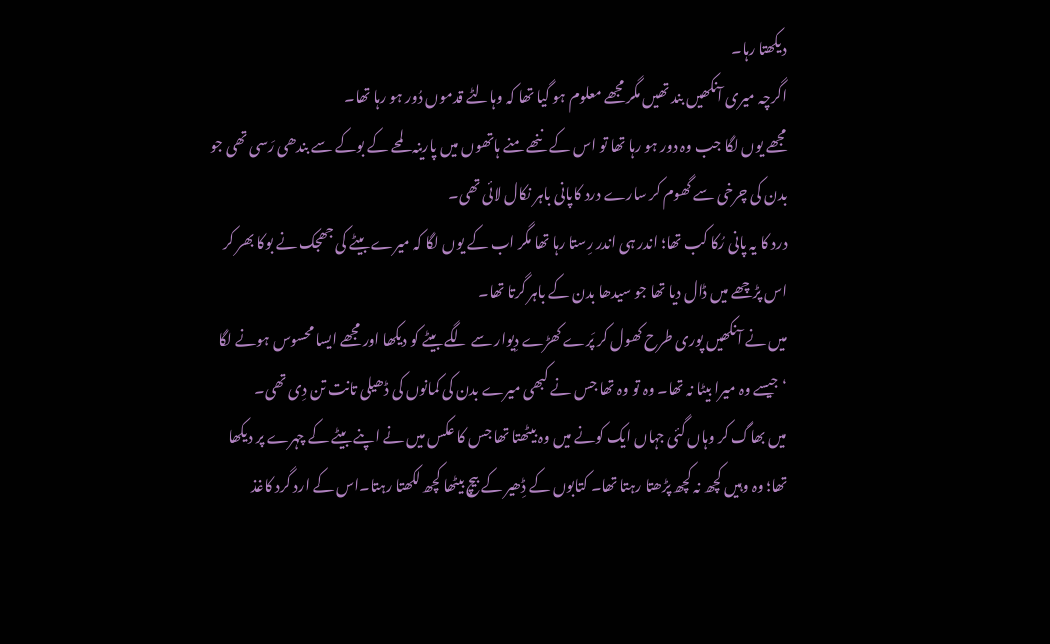دیکھتا رہا۔
اگرچہ میری آنکھیں بند تھیں مگر مجھے معلوم ہو گیا تھا کہ وہالٹے قدموں دُور ہو رہا تھا۔
مجھے یوں لگا جب وہ دور ہو رہا تھا تو اس کے ننھے منے ہاتھوں میں پارینہ لمحے کے بوکے سے بندھی رَسی تھی جو بدن کی چرخی سے گھوم کر سارے درد کاپانی باہر نکال لائی تھی۔
درد کا یہ پانی رُکا کب تھا؛ اندر ہی اندر رِستا رہا تھا مگر اب کے یوں لگا کہ میرے بیٹے کی جھجک نے بوکا بھر کر اس پڑچھے میں ڈال دیا تھا جو سیدھا بدن کے باہر گرتا تھا۔
میں نے آنکھیں پوری طرح کھول کر پَرے کھڑے دِیوار سے لگے بیٹے کو دیکھا اور مجھے ایسا محسوس ہونے لگا ‘جیسے وہ میرا بیٹا نہ تھا۔ وہ تو وہ تھا جس نے کبھی میرے بدن کی کمانوں کی ڈھیلی تانت تن دِی تھی۔
میں بھاگ کر وہاں گئی جہاں ایک کونے میں وہ بیٹھتا تھا جس کا عکس میں نے اپنے بیٹے کے چہرے پر دیکھا تھا؛ وہ وہیں کچھ نہ کچھ پڑھتا رہتا تھا۔ کتابوں کے ڈِھیر کے بیچ بیٹھا کچھ لکھتا رہتا۔اس کے ارد گرد کاغذ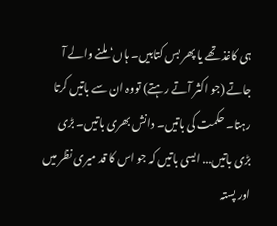ہی کاغذ تھے یا پھر بس کتابیں۔ ہاں‘ ملنے والے آ جاتے (جو اکثر آتے رہتے) تووہ ان سے باتیں کرتا رہتا۔ حکمت کی باتیں۔ دانش بھری باتیں۔ بڑی بڑی باتیں... ایسی باتیں کہ جو اس کا قد میری نظر میں اور پستہ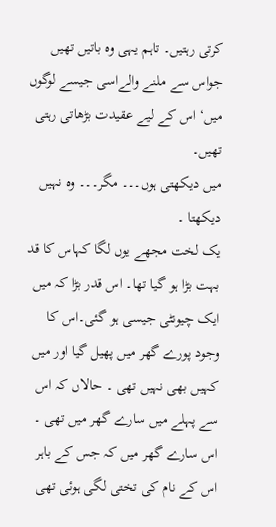کرتی رہتیں۔ تاہم یہی وہ باتیں تھیں جواس سے ملنے والےاسی جیسے لوگوں میں‘ اس کے لیے عقیدت بڑھاتی رہتی تھیں۔
میں دیکھتی ہوں۔۔۔ مگر۔۔۔ وہ نہیں دیکھتا ۔
یک لخت مجھے یوں لگا کہاس کا قد بہت بڑا ہو گیا تھا۔ اس قدر بڑا کہ میں ایک چیونٹی جیسی ہو گئی۔اس کا وجود پورے گھر میں پھیل گیا اور میں کہیں بھی نہیں تھی ۔ حالاں کہ اس سے پہلے میں سارے گھر میں تھی ۔ اس سارے گھر میں کہ جس کے باہر اس کے نام کی تختی لگی ہوئی تھی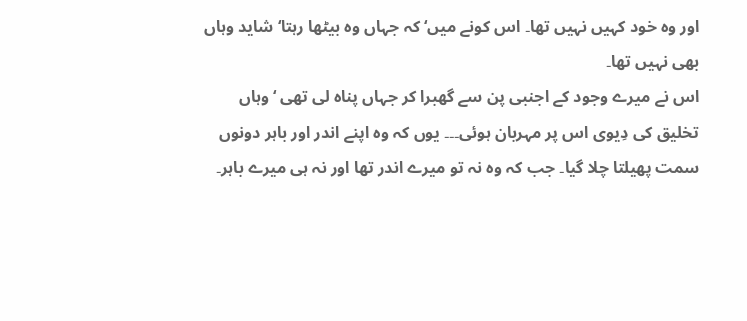اور وہ خود کہیں نہیں تھا۔ اس کونے میں‘ کہ جہاں وہ بیٹھا رہتا‘ شاید وہاں بھی نہیں تھا۔
اس نے میرے وجود کے اجنبی پن سے گھبرا کر جہاں پناہ لی تھی ‘وہاں تخلیق کی دِیوی اس پر مہربان ہوئی۔۔۔ یوں کہ وہ اپنے اندر اور باہر دونوں سمت پھیلتا چلا گیا۔ جب کہ وہ نہ تو میرے اندر تھا اور نہ ہی میرے باہر۔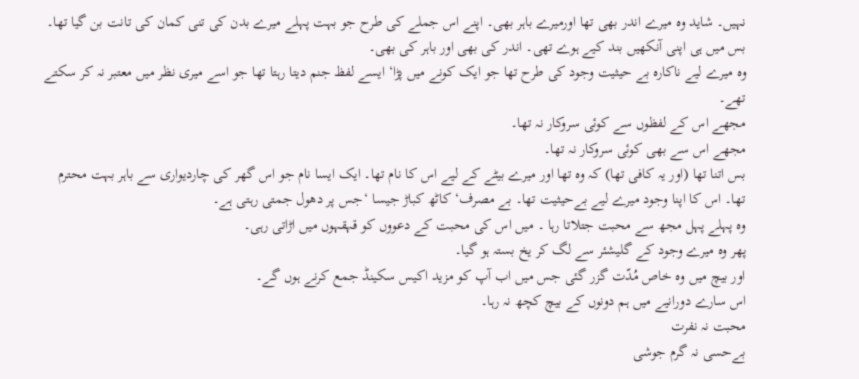نہیں۔ شاید وہ میرے اندر بھی تھا اورمیرے باہر بھی۔ اپنے اس جملے کی طرح جو بہت پہلے میرے بدن کی تنی کمان کی تانت بن گیا تھا۔
بس میں ہی اپنی آنکھیں بند کیے ہوے تھی۔ اندر کی بھی اور باہر کی بھی۔
وہ میرے لیے ناکارہ بے حیثیت وجود کی طرح تھا جو ایک کونے میں پڑا‘ ایسے لفظ جنم دیتا رہتا تھا جو اسے میری نظر میں معتبر نہ کر سکتے تھے۔
مجھے اس کے لفظوں سے کوئی سروکار نہ تھا۔
مجھے اس سے بھی کوئی سروکار نہ تھا۔
بس اتنا تھا (اور یہ کافی تھا) کہ وہ تھا اور میرے بیٹے کے لیے اس کا نام تھا۔ ایک ایسا نام جو اس گھر کی چاردیواری سے باہر بہت محترم تھا۔ اس کا اپنا وجود میرے لیے بےحیثیت تھا۔ بے مصرف‘ کاٹھ کباڑ جیسا ‘جس پر دھول جمتی رہتی ہے۔
وہ پہلے پہل مجھ سے محبت جتلاتا رہا ۔ میں اس کی محبت کے دعووں کو قہقہوں میں اڑاتی رہی۔
پھر وہ میرے وجود کے گلیشئر سے لگ کر یخ بستہ ہو گیا۔
اور بیچ میں وہ خاص مُدّت گزر گئی جس میں اب آپ کو مزید اکیس سکینڈ جمع کرنے ہوں گے۔
اس سارے دورانیے میں ہم دونوں کے بیچ کچھ نہ رہا۔
محبت نہ نفرت
بےحسی نہ گرم جوشی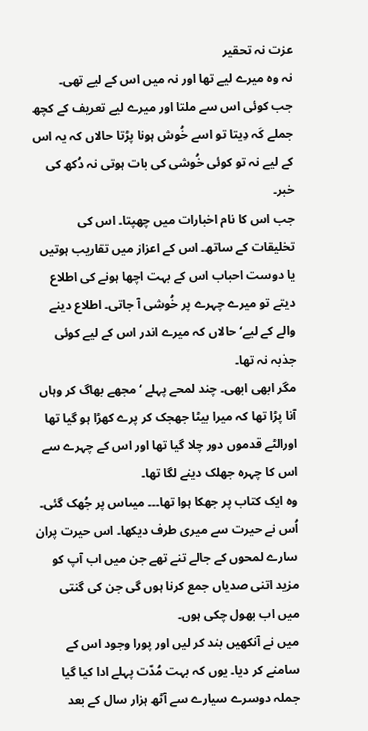عزت نہ تحقیر
نہ وہ میرے لیے تھا اور نہ میں اس کے لیے تھی۔
جب کوئی اس سے ملتا اور میرے لیے تعریف کے کچھ جملے کَہ دِیتا تو اسے خُوش ہونا پڑتا حالاں کہ یہ اس کے لیے نہ تو کوئی خُوشی کی بات ہوتی نہ دُکھ کی خبر۔
جب اس کا نام اخبارات میں چھپتا۔ اس کی تخلیقات کے ساتھ۔ اس کے اعزاز میں تقاریب ہوتیں یا دوست احباب اس کے بہت اچھا ہونے کی اطلاع دیتے تو میرے چہرے پر خُوشی آ جاتی۔ اطلاع دینے والے کے لیے‘ حالاں کہ میرے اندر اس کے لیے کوئی جذبہ نہ تھا۔
مگر ابھی ابھی۔ چند لمحے پہلے ‘مجھے بھاگ کر وہاں آنا پڑا تھا کہ میرا بیٹا جھجک کر پرے کھڑا ہو گیا تھا اورالٹے قدموں دور چلا گیا تھا اور اس کے چہرے سے اس کا چہرہ جھلک دینے لگا تھا۔
وہ ایک کتاب پر جھکا ہوا تھا۔۔۔ میںاس پر جُھک گئی۔
اُس نے حیرت سے میری طرف دیکھا۔ اس حیرت پران سارے لمحوں کے جالے تنے تھے جن میں اب آپ کو مزید اتنی صدیاں جمع کرنا ہوں گی جن کی گنتی میں اب بھول چکی ہوں۔
میں نے آنکھیں بند کر لیں اور پورا وجود اس کے سامنے کر دیا۔ یوں کہ بہت مُدّت پہلے ادا کیا گیا جملہ دوسرے سیارے سے آٹھ ہزار سال کے بعد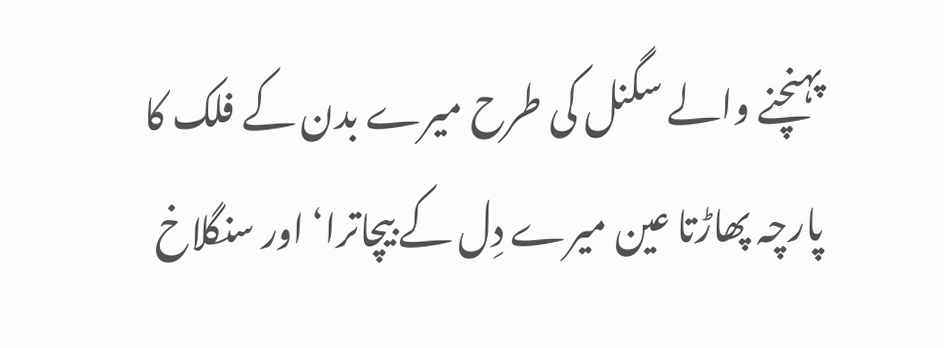پہنچنے والے سگنل کی طرح میرے بدن کے فلک کا پارچہ پھاڑتا عین میرے دِل کے بیچاترا‘ اور سنگلاخ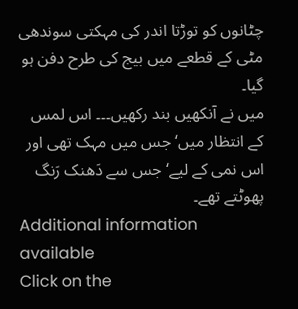چٹانوں کو توڑتا اندر کی مہکتی سوندھی مٹی کے قطعے میں بیج کی طرح دفن ہو گیا۔
میں نے آنکھیں بند رکھیں۔۔۔ اس لمس کے انتظار میں‘ جس میں مہک تھی اور اس نمی کے لیے‘ جس سے دَھنک رَنگ پھوٹتے تھے۔
Additional information available
Click on the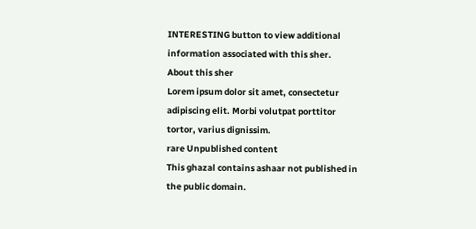INTERESTING button to view additional information associated with this sher.
About this sher
Lorem ipsum dolor sit amet, consectetur adipiscing elit. Morbi volutpat porttitor tortor, varius dignissim.
rare Unpublished content
This ghazal contains ashaar not published in the public domain.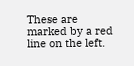These are marked by a red line on the left.